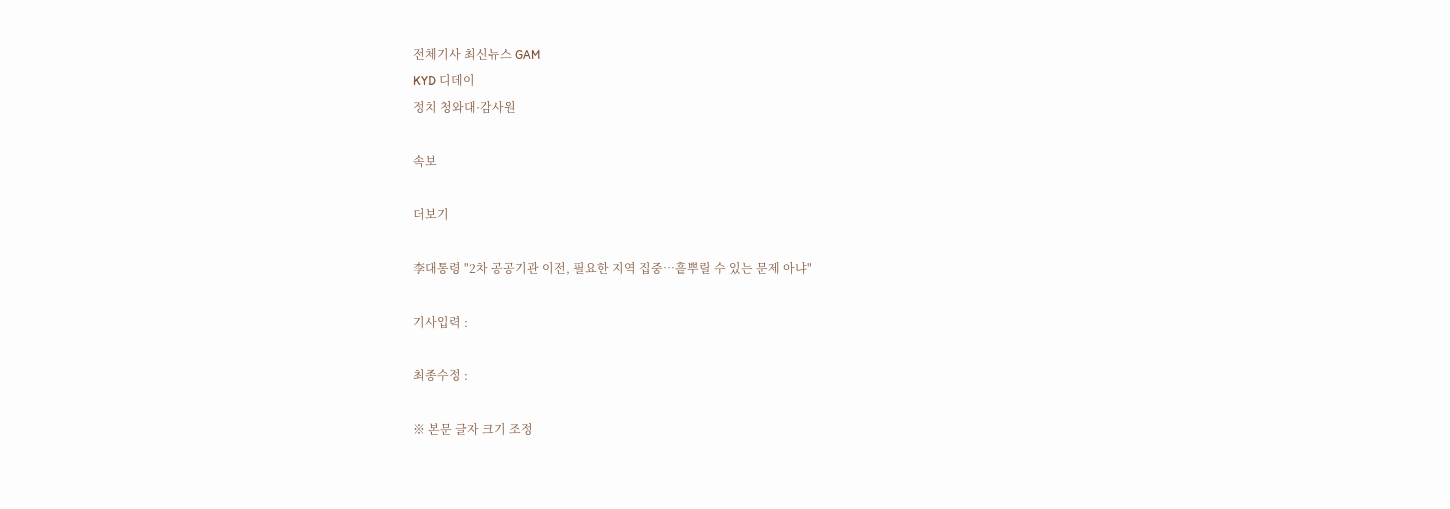전체기사 최신뉴스 GAM
KYD 디데이
정치 청와대·감사원

속보

더보기

李대통령 "2차 공공기관 이전, 필요한 지역 집중…흩뿌릴 수 있는 문제 아냐"

기사입력 :

최종수정 :

※ 본문 글자 크기 조정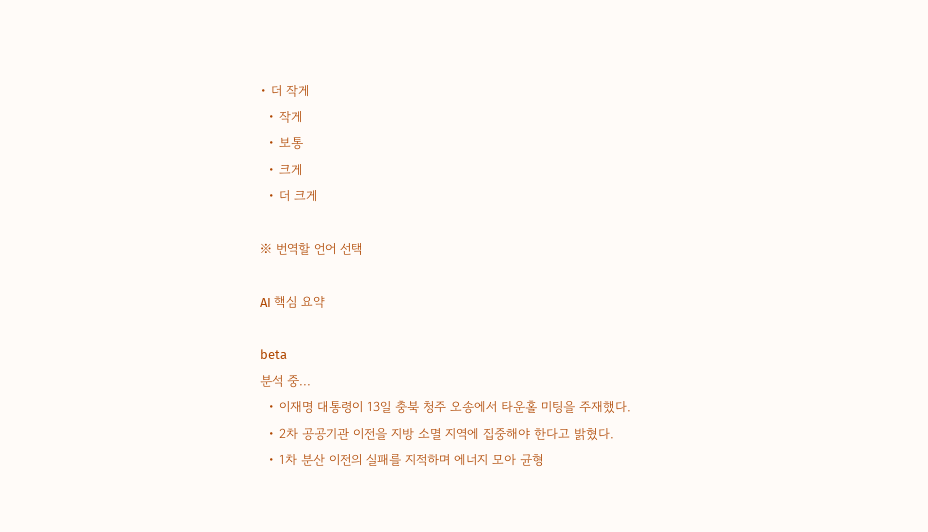• 더 작게
  • 작게
  • 보통
  • 크게
  • 더 크게

※ 번역할 언어 선택

AI 핵심 요약

beta
분석 중...
  • 이재명 대통령이 13일 충북 청주 오송에서 타운홀 미팅을 주재했다.
  • 2차 공공기관 이전을 지방 소멸 지역에 집중해야 한다고 밝혔다.
  • 1차 분산 이전의 실패를 지적하며 에너지 모아 균형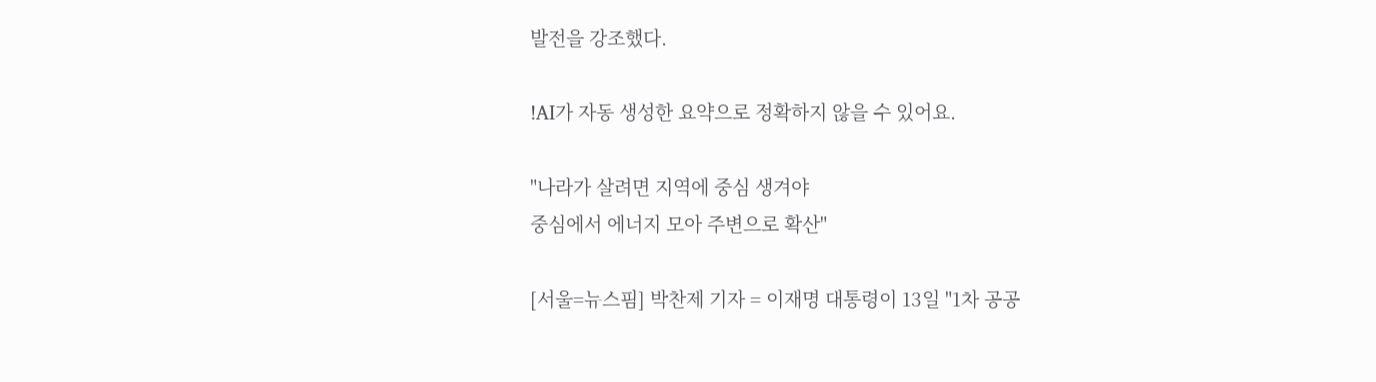발전을 강조했다.

!AI가 자동 생성한 요약으로 정확하지 않을 수 있어요.

"나라가 살려면 지역에 중심 생겨야
중심에서 에너지 모아 주변으로 확산"

[서울=뉴스핌] 박찬제 기자 = 이재명 대통령이 13일 "1차 공공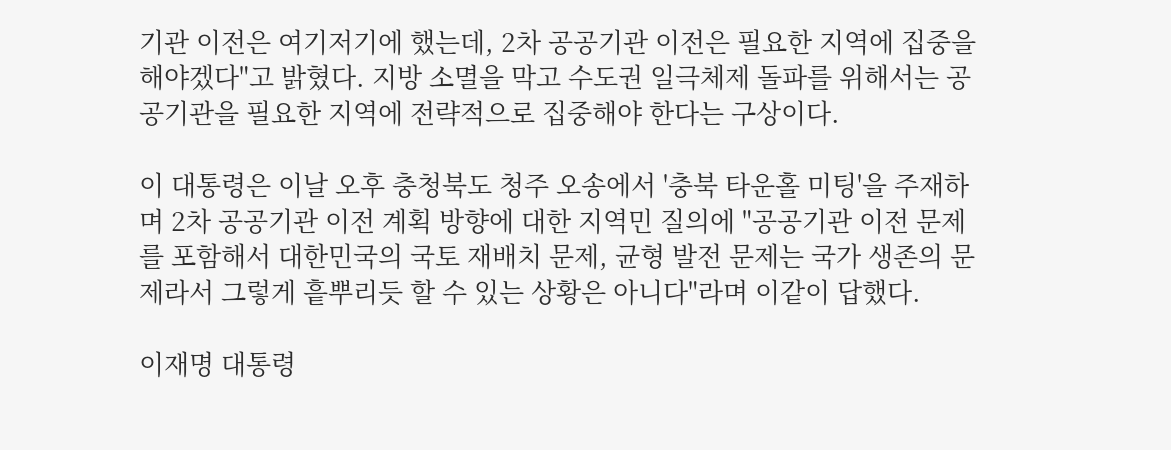기관 이전은 여기저기에 했는데, 2차 공공기관 이전은 필요한 지역에 집중을 해야겠다"고 밝혔다. 지방 소멸을 막고 수도권 일극체제 돌파를 위해서는 공공기관을 필요한 지역에 전략적으로 집중해야 한다는 구상이다.

이 대통령은 이날 오후 충청북도 청주 오송에서 '충북 타운홀 미팅'을 주재하며 2차 공공기관 이전 계획 방향에 대한 지역민 질의에 "공공기관 이전 문제를 포함해서 대한민국의 국토 재배치 문제, 균형 발전 문제는 국가 생존의 문제라서 그렇게 흩뿌리듯 할 수 있는 상황은 아니다"라며 이같이 답했다.

이재명 대통령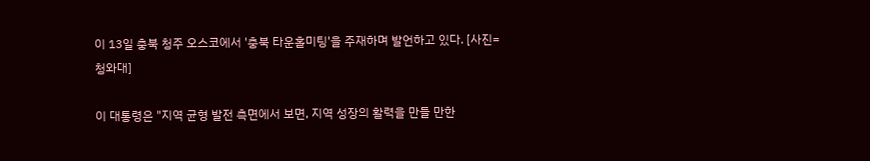이 13일 충북 청주 오스코에서 '충북 타운홀미팅'을 주재하며 발언하고 있다. [사진=청와대]

이 대통령은 "지역 균형 발전 측면에서 보면, 지역 성장의 활력을 만들 만한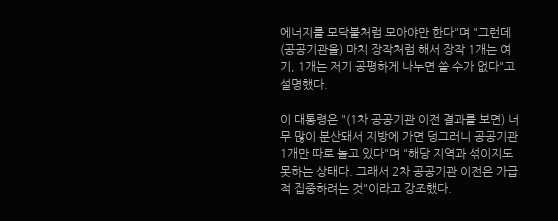에너지를 모닥불처럼 모아야만 한다"며 "그런데 (공공기관을) 마치 장작처럼 해서 장작 1개는 여기, 1개는 저기 공평하게 나누면 쓸 수가 없다"고 설명했다.

이 대통령은 "(1차 공공기관 이전 결과를 보면) 너무 많이 분산돼서 지방에 가면 덩그러니 공공기관 1개만 따로 놀고 있다"며 "해당 지역과 섞이지도 못하는 상태다. 그래서 2차 공공기관 이전은 가급적 집중하려는 것"이라고 강조했다.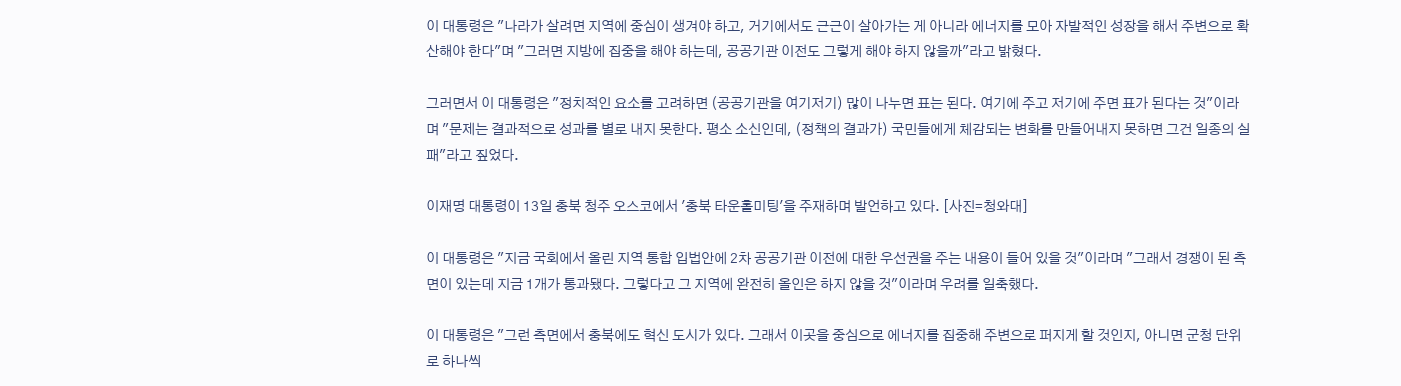이 대통령은 "나라가 살려면 지역에 중심이 생겨야 하고, 거기에서도 근근이 살아가는 게 아니라 에너지를 모아 자발적인 성장을 해서 주변으로 확산해야 한다"며 "그러면 지방에 집중을 해야 하는데, 공공기관 이전도 그렇게 해야 하지 않을까"라고 밝혔다.

그러면서 이 대통령은 "정치적인 요소를 고려하면 (공공기관을 여기저기) 많이 나누면 표는 된다. 여기에 주고 저기에 주면 표가 된다는 것"이라며 "문제는 결과적으로 성과를 별로 내지 못한다. 평소 소신인데, (정책의 결과가) 국민들에게 체감되는 변화를 만들어내지 못하면 그건 일종의 실패"라고 짚었다.

이재명 대통령이 13일 충북 청주 오스코에서 '충북 타운홀미팅'을 주재하며 발언하고 있다. [사진=청와대]

이 대통령은 "지금 국회에서 올린 지역 통합 입법안에 2차 공공기관 이전에 대한 우선권을 주는 내용이 들어 있을 것"이라며 "그래서 경쟁이 된 측면이 있는데 지금 1개가 통과됐다. 그렇다고 그 지역에 완전히 올인은 하지 않을 것"이라며 우려를 일축했다.

이 대통령은 "그런 측면에서 충북에도 혁신 도시가 있다. 그래서 이곳을 중심으로 에너지를 집중해 주변으로 퍼지게 할 것인지, 아니면 군청 단위로 하나씩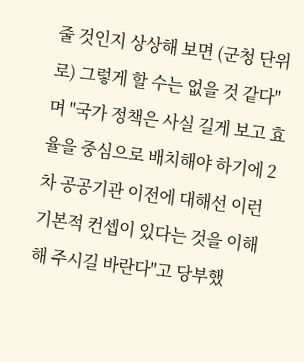줄 것인지 상상해 보면 (군청 단위로) 그렇게 할 수는 없을 것 같다"며 "국가 정책은 사실 길게 보고 효율을 중심으로 배치해야 하기에 2차 공공기관 이전에 대해선 이런 기본적 컨셉이 있다는 것을 이해해 주시길 바란다"고 당부했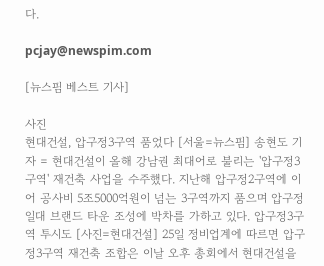다.

pcjay@newspim.com

[뉴스핌 베스트 기사]

사진
현대건설, 압구정3구역 품었다 [서울=뉴스핌] 송현도 기자 = 현대건설이 올해 강남권 최대어로 불리는 '압구정3구역' 재건축 사업을 수주했다. 지난해 압구정2구역에 이어 공사비 5조5000억원이 넘는 3구역까지 품으며 압구정 일대 브랜드 타운 조성에 박차를 가하고 있다. 압구정3구역 투시도 [사진=현대건설] 25일 정비업계에 따르면 압구정3구역 재건축 조합은 이날 오후 총회에서 현대건설을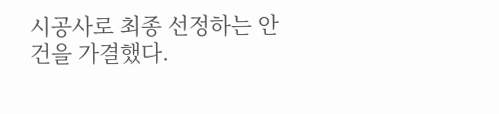시공사로 최종 선정하는 안건을 가결했다.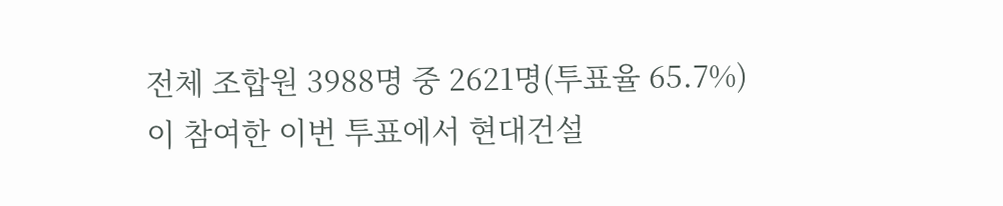전체 조합원 3988명 중 2621명(투표율 65.7%)이 참여한 이번 투표에서 현대건설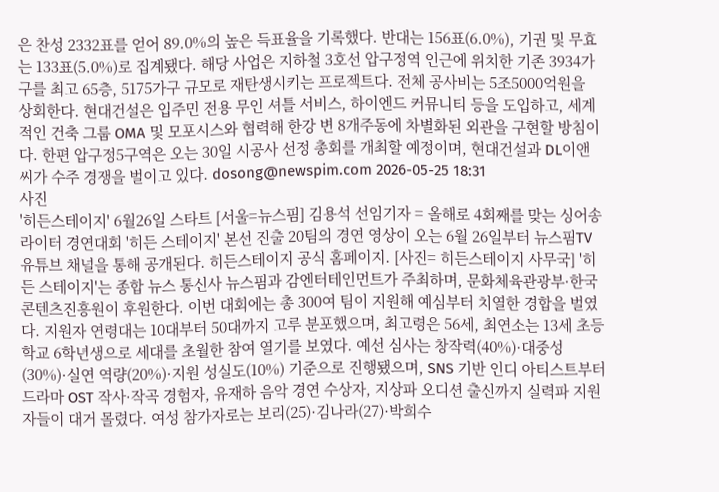은 찬성 2332표를 얻어 89.0%의 높은 득표율을 기록했다. 반대는 156표(6.0%), 기권 및 무효는 133표(5.0%)로 집계됐다. 해당 사업은 지하철 3호선 압구정역 인근에 위치한 기존 3934가구를 최고 65층, 5175가구 규모로 재탄생시키는 프로젝트다. 전체 공사비는 5조5000억원을 상회한다. 현대건설은 입주민 전용 무인 셔틀 서비스, 하이엔드 커뮤니티 등을 도입하고, 세계적인 건축 그룹 OMA 및 모포시스와 협력해 한강 변 8개주동에 차별화된 외관을 구현할 방침이다. 한편 압구정5구역은 오는 30일 시공사 선정 총회를 개최할 예정이며, 현대건설과 DL이앤씨가 수주 경쟁을 벌이고 있다. dosong@newspim.com 2026-05-25 18:31
사진
'히든스테이지' 6월26일 스타트 [서울=뉴스핌] 김용석 선임기자 = 올해로 4회째를 맞는 싱어송라이터 경연대회 '히든 스테이지' 본선 진출 20팀의 경연 영상이 오는 6월 26일부터 뉴스핌TV 유튜브 채널을 통해 공개된다. 히든스테이지 공식 홈페이지. [사진= 히든스테이지 사무국] '히든 스테이지'는 종합 뉴스 통신사 뉴스핌과 감엔터테인먼트가 주최하며, 문화체육관광부·한국콘텐츠진흥원이 후원한다. 이번 대회에는 총 300여 팀이 지원해 예심부터 치열한 경합을 벌였다. 지원자 연령대는 10대부터 50대까지 고루 분포했으며, 최고령은 56세, 최연소는 13세 초등학교 6학년생으로 세대를 초월한 참여 열기를 보였다. 예선 심사는 창작력(40%)·대중성(30%)·실연 역량(20%)·지원 성실도(10%) 기준으로 진행됐으며, SNS 기반 인디 아티스트부터 드라마 OST 작사·작곡 경험자, 유재하 음악 경연 수상자, 지상파 오디션 출신까지 실력파 지원자들이 대거 몰렸다. 여성 참가자로는 보리(25)·김나라(27)·박희수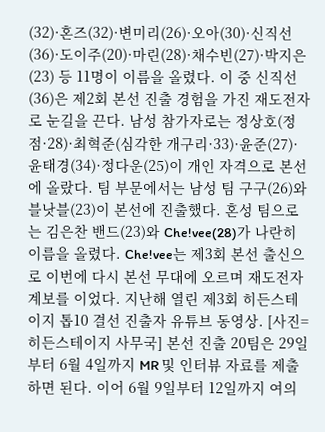(32)·혼즈(32)·변미리(26)·오아(30)·신직선(36)·도이주(20)·마린(28)·채수빈(27)·박지은(23) 등 11명이 이름을 올렸다. 이 중 신직선(36)은 제2회 본선 진출 경험을 가진 재도전자로 눈길을 끈다. 남성 참가자로는 정상호(정점·28)·최혁준(심각한 개구리·33)·윤준(27)·윤태경(34)·정다운(25)이 개인 자격으로 본선에 올랐다. 팀 부문에서는 남성 팀 구구(26)와 블낫블(23)이 본선에 진출했다. 혼성 팀으로는 김은찬 밴드(23)와 Che!vee(28)가 나란히 이름을 올렸다. Che!vee는 제3회 본선 출신으로 이번에 다시 본선 무대에 오르며 재도전자 계보를 이었다. 지난해 열린 제3회 히든스테이지 톱10 결선 진출자 유튜브 동영상. [사진= 히든스테이지 사무국] 본선 진출 20팀은 29일부터 6월 4일까지 MR 및 인터뷰 자료를 제출하면 된다. 이어 6월 9일부터 12일까지 여의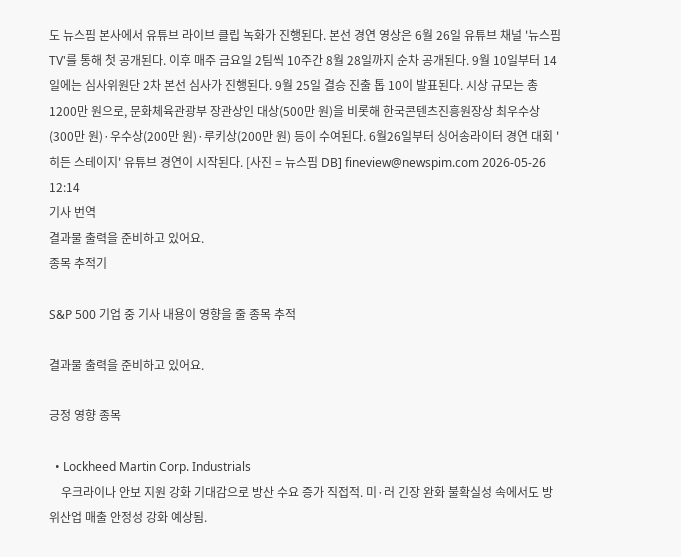도 뉴스핌 본사에서 유튜브 라이브 클립 녹화가 진행된다. 본선 경연 영상은 6월 26일 유튜브 채널 '뉴스핌 TV'를 통해 첫 공개된다. 이후 매주 금요일 2팀씩 10주간 8월 28일까지 순차 공개된다. 9월 10일부터 14일에는 심사위원단 2차 본선 심사가 진행된다. 9월 25일 결승 진출 톱 10이 발표된다. 시상 규모는 총 1200만 원으로, 문화체육관광부 장관상인 대상(500만 원)을 비롯해 한국콘텐츠진흥원장상 최우수상(300만 원)·우수상(200만 원)·루키상(200만 원) 등이 수여된다. 6월26일부터 싱어송라이터 경연 대회 '히든 스테이지' 유튜브 경연이 시작된다. [사진 = 뉴스핌 DB] fineview@newspim.com 2026-05-26 12:14
기사 번역
결과물 출력을 준비하고 있어요.
종목 추적기

S&P 500 기업 중 기사 내용이 영향을 줄 종목 추적

결과물 출력을 준비하고 있어요.

긍정 영향 종목

  • Lockheed Martin Corp. Industrials
    우크라이나 안보 지원 강화 기대감으로 방산 수요 증가 직접적. 미·러 긴장 완화 불확실성 속에서도 방위산업 매출 안정성 강화 예상됨.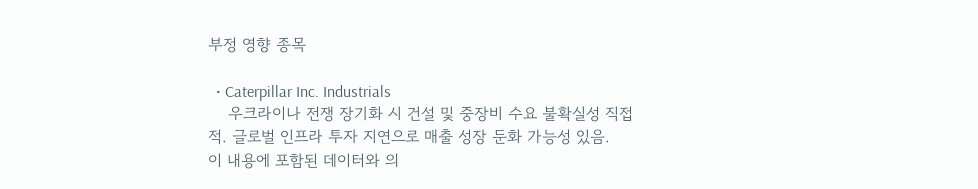부정 영향 종목

  • Caterpillar Inc. Industrials
    우크라이나 전쟁 장기화 시 건설 및 중장비 수요 불확실성 직접적. 글로벌 인프라 투자 지연으로 매출 성장 둔화 가능성 있음.
이 내용에 포함된 데이터와 의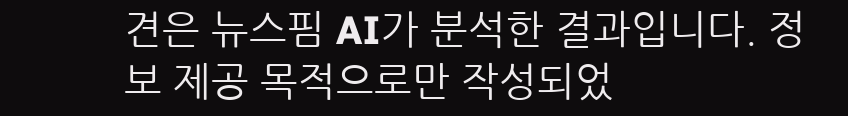견은 뉴스핌 AI가 분석한 결과입니다. 정보 제공 목적으로만 작성되었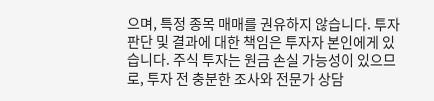으며, 특정 종목 매매를 권유하지 않습니다. 투자 판단 및 결과에 대한 책임은 투자자 본인에게 있습니다. 주식 투자는 원금 손실 가능성이 있으므로, 투자 전 충분한 조사와 전문가 상담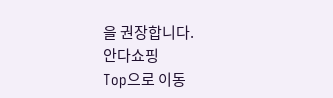을 권장합니다.
안다쇼핑
Top으로 이동